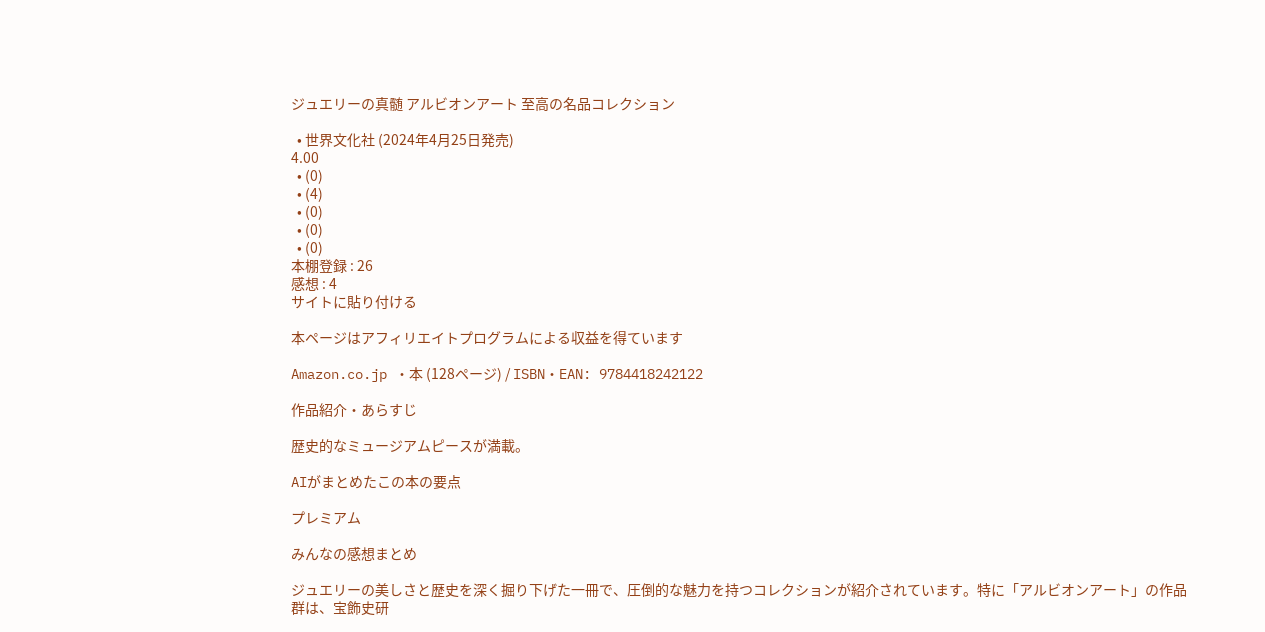ジュエリーの真髄 アルビオンアート 至高の名品コレクション

  • 世界文化社 (2024年4月25日発売)
4.00
  • (0)
  • (4)
  • (0)
  • (0)
  • (0)
本棚登録 : 26
感想 : 4
サイトに貼り付ける

本ページはアフィリエイトプログラムによる収益を得ています

Amazon.co.jp ・本 (128ページ) / ISBN・EAN: 9784418242122

作品紹介・あらすじ

歴史的なミュージアムピースが満載。

AIがまとめたこの本の要点

プレミアム

みんなの感想まとめ

ジュエリーの美しさと歴史を深く掘り下げた一冊で、圧倒的な魅力を持つコレクションが紹介されています。特に「アルビオンアート」の作品群は、宝飾史研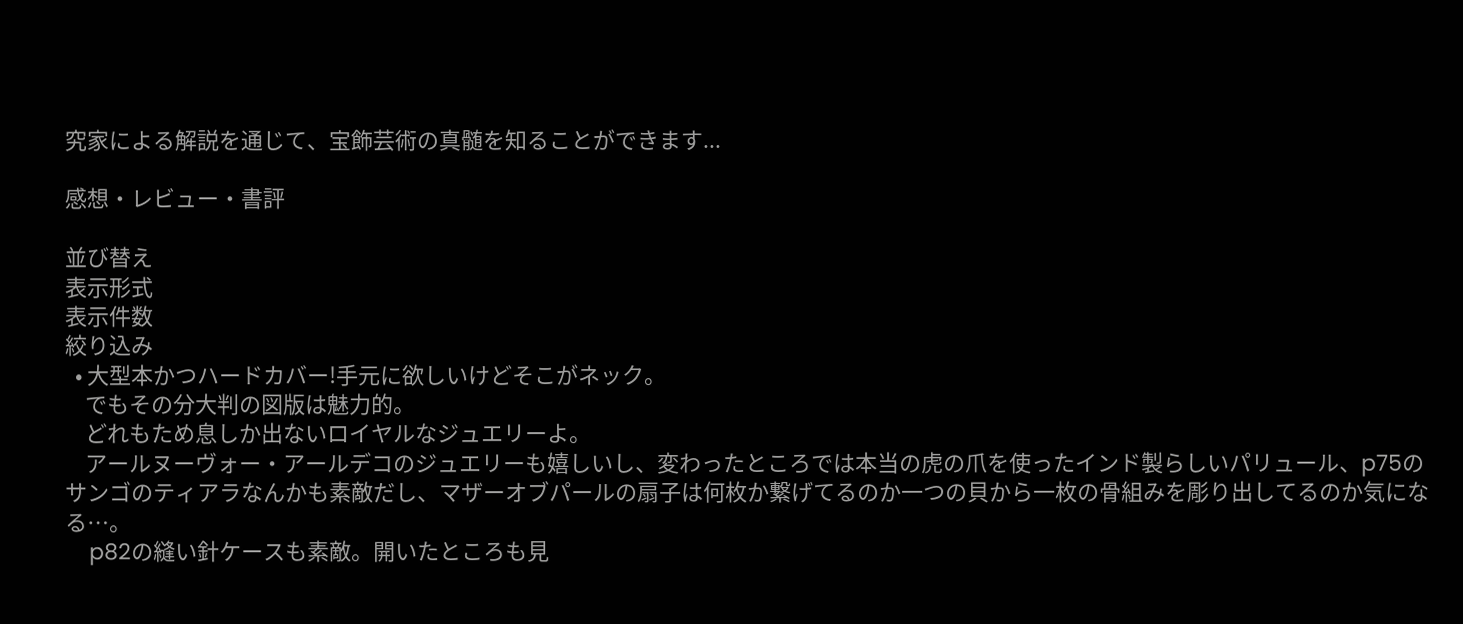究家による解説を通じて、宝飾芸術の真髄を知ることができます...

感想・レビュー・書評

並び替え
表示形式
表示件数
絞り込み
  • 大型本かつハードカバー!手元に欲しいけどそこがネック。
    でもその分大判の図版は魅力的。
    どれもため息しか出ないロイヤルなジュエリーよ。
    アールヌーヴォー・アールデコのジュエリーも嬉しいし、変わったところでは本当の虎の爪を使ったインド製らしいパリュール、p75のサンゴのティアラなんかも素敵だし、マザーオブパールの扇子は何枚か繋げてるのか一つの貝から一枚の骨組みを彫り出してるのか気になる…。
    p82の縫い針ケースも素敵。開いたところも見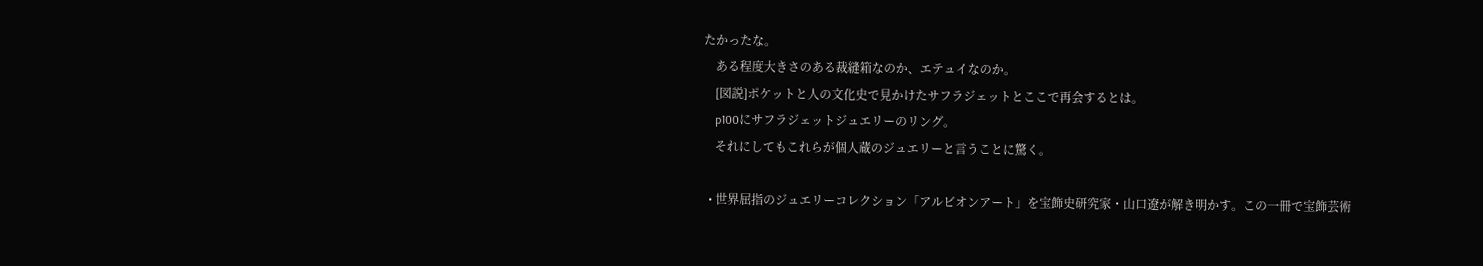たかったな。
    ある程度大きさのある裁縫箱なのか、エテュイなのか。
    [図説]ポケットと人の文化史で見かけたサフラジェットとここで再会するとは。
    p100にサフラジェットジュエリーのリング。
    それにしてもこれらが個人蔵のジュエリーと言うことに驚く。

  • 世界屈指のジュエリーコレクション「アルビオンアート」を宝飾史研究家・山口遼が解き明かす。この一冊で宝飾芸術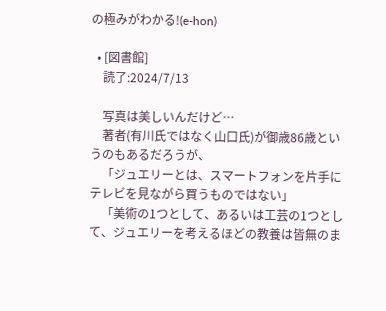の極みがわかる!(e-hon)

  • [図書館]
    読了:2024/7/13

    写真は美しいんだけど…
    著者(有川氏ではなく山口氏)が御歳86歳というのもあるだろうが、
    「ジュエリーとは、スマートフォンを片手にテレビを見ながら買うものではない」
    「美術の1つとして、あるいは工芸の1つとして、ジュエリーを考えるほどの教養は皆無のま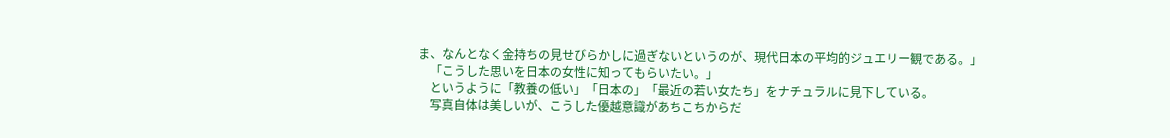ま、なんとなく金持ちの見せびらかしに過ぎないというのが、現代日本の平均的ジュエリー観である。」
    「こうした思いを日本の女性に知ってもらいたい。」
    というように「教養の低い」「日本の」「最近の若い女たち」をナチュラルに見下している。
    写真自体は美しいが、こうした優越意識があちこちからだ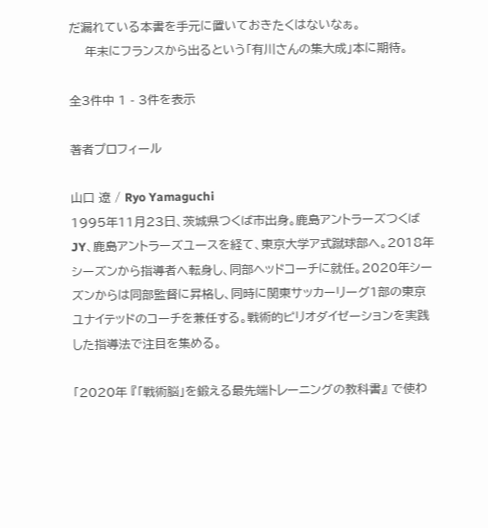だ漏れている本書を手元に置いておきたくはないなぁ。
    年末にフランスから出るという「有川さんの集大成」本に期待。

全3件中 1 - 3件を表示

著者プロフィール

山口 遼 / Ryo Yamaguchi
1995年11月23日、茨城県つくば市出身。鹿島アントラーズつくばJY、鹿島アントラーズユースを経て、東京大学ア式蹴球部へ。2018年シーズンから指導者へ転身し、同部ヘッドコーチに就任。2020年シーズンからは同部監督に昇格し、同時に関東サッカーリーグ1部の東京ユナイテッドのコーチを兼任する。戦術的ピリオダイゼーションを実践した指導法で注目を集める。

「2020年 『「戦術脳」を鍛える最先端トレーニングの教科書』 で使わ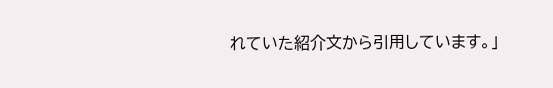れていた紹介文から引用しています。」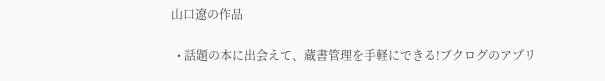山口遼の作品

  • 話題の本に出会えて、蔵書管理を手軽にできる!ブクログのアプリ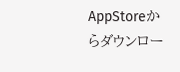AppStoreからダウンロー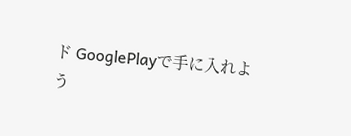ド GooglePlayで手に入れよう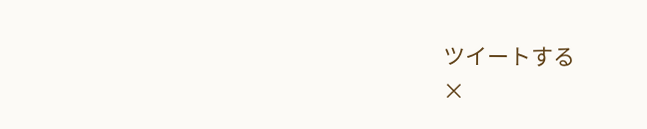ツイートする
×